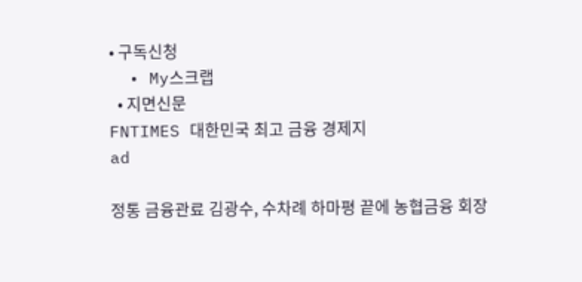• 구독신청
  • My스크랩
  • 지면신문
FNTIMES 대한민국 최고 금융 경제지
ad

정통 금융관료 김광수, 수차례 하마평 끝에 농협금융 회장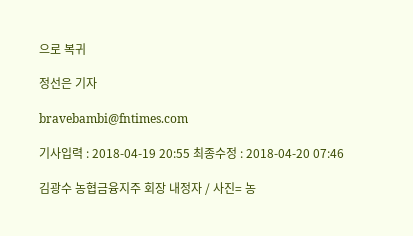으로 복귀

정선은 기자

bravebambi@fntimes.com

기사입력 : 2018-04-19 20:55 최종수정 : 2018-04-20 07:46

김광수 농협금융지주 회장 내정자 / 사진= 농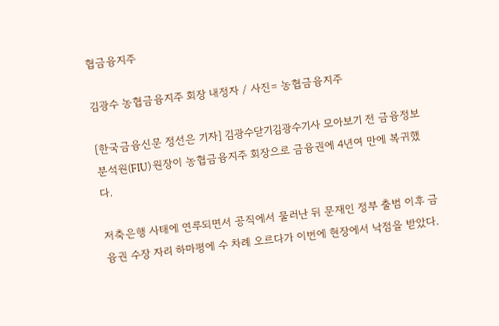협금융지주

김광수 농협금융지주 회장 내정자 / 사진= 농협금융지주

[한국금융신문 정선은 기자] 김광수닫기김광수기사 모아보기 전 금융정보분석원(FIU) 원장이 농협금융지주 회장으로 금융권에 4년여 만에 복귀했다.

저축은행 사태에 연루되면서 공직에서 물러난 뒤 문재인 정부 출범 이후 금융권 수장 자리 하마평에 수 차례 오르다가 이번에 현장에서 낙점을 받았다.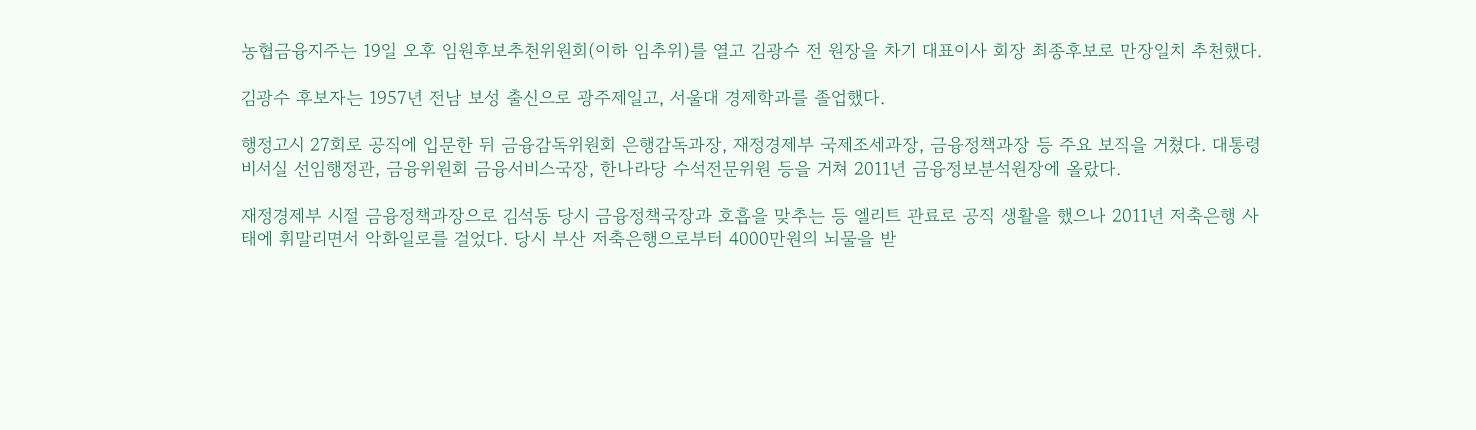농협금융지주는 19일 오후 임원후보추천위원회(이하 임추위)를 열고 김광수 전 원장을 차기 대표이사 회장 최종후보로 만장일치 추천했다.

김광수 후보자는 1957년 전남 보성 출신으로 광주제일고, 서울대 경제학과를 졸업했다.

행정고시 27회로 공직에 입문한 뒤 금융감독위원회 은행감독과장, 재정경제부 국제조세과장, 금융정책과장 등 주요 보직을 거쳤다. 대통령비서실 선임행정관, 금융위원회 금융서비스국장, 한나라당 수석전문위원 등을 거쳐 2011년 금융정보분석원장에 올랐다.

재정경제부 시절 금융정책과장으로 김석동 당시 금융정책국장과 호흡을 맞추는 등 엘리트 관료로 공직 생활을 했으나 2011년 저축은행 사태에 휘말리면서 악화일로를 걸었다. 당시 부산 저축은행으로부터 4000만원의 뇌물을 받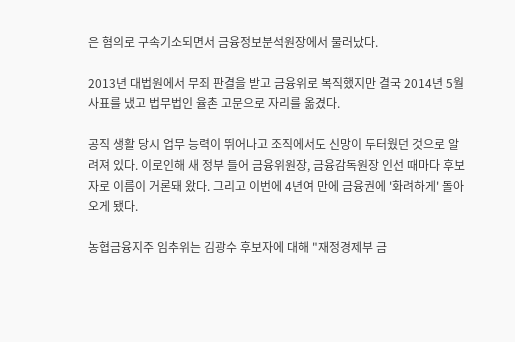은 혐의로 구속기소되면서 금융정보분석원장에서 물러났다.

2013년 대법원에서 무죄 판결을 받고 금융위로 복직했지만 결국 2014년 5월 사표를 냈고 법무법인 율촌 고문으로 자리를 옮겼다.

공직 생활 당시 업무 능력이 뛰어나고 조직에서도 신망이 두터웠던 것으로 알려져 있다. 이로인해 새 정부 들어 금융위원장, 금융감독원장 인선 때마다 후보자로 이름이 거론돼 왔다. 그리고 이번에 4년여 만에 금융권에 '화려하게' 돌아오게 됐다.

농협금융지주 임추위는 김광수 후보자에 대해 "재정경제부 금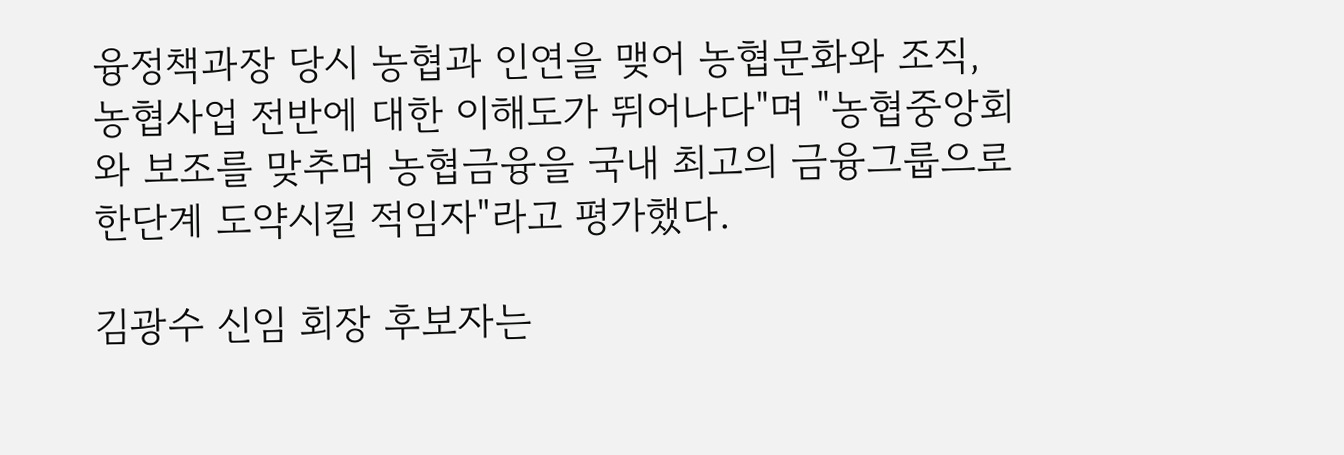융정책과장 당시 농협과 인연을 맺어 농협문화와 조직, 농협사업 전반에 대한 이해도가 뛰어나다"며 "농협중앙회와 보조를 맞추며 농협금융을 국내 최고의 금융그룹으로 한단계 도약시킬 적임자"라고 평가했다.

김광수 신임 회장 후보자는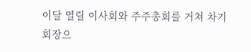이달 열릴 이사회와 주주총회를 거쳐 차기 회장으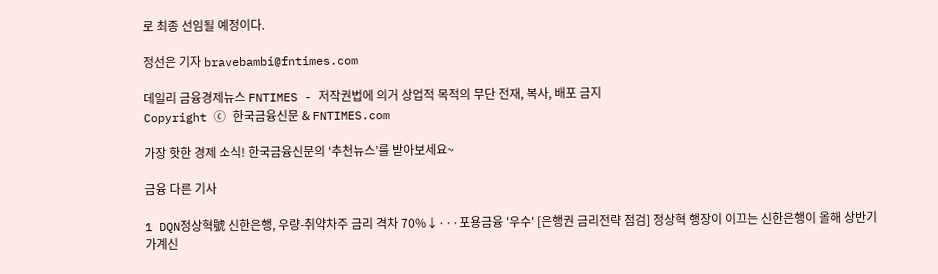로 최종 선임될 예정이다.

정선은 기자 bravebambi@fntimes.com

데일리 금융경제뉴스 FNTIMES - 저작권법에 의거 상업적 목적의 무단 전재, 복사, 배포 금지
Copyright ⓒ 한국금융신문 & FNTIMES.com

가장 핫한 경제 소식! 한국금융신문의 ‘추천뉴스’를 받아보세요~

금융 다른 기사

1 DQN정상혁號 신한은행, 우량-취약차주 금리 격차 70%↓···포용금융 '우수' [은행권 금리전략 점검] 정상혁 행장이 이끄는 신한은행이 올해 상반기 가계신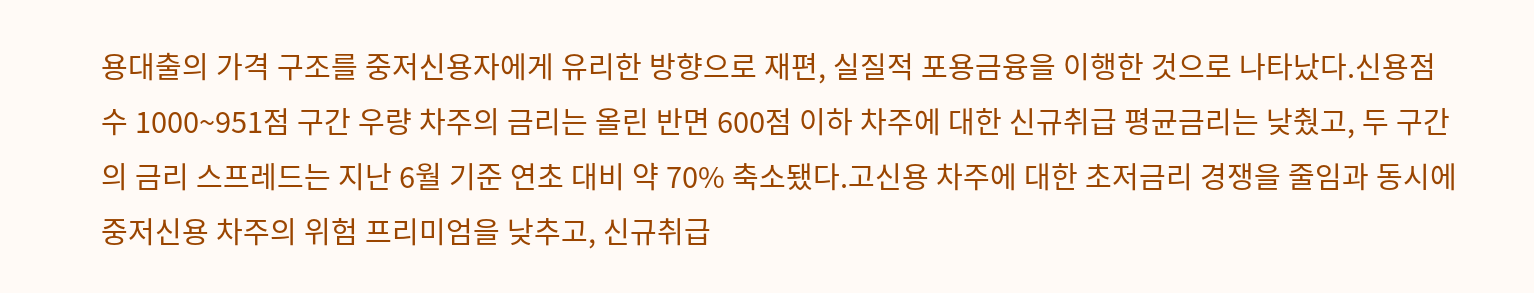용대출의 가격 구조를 중저신용자에게 유리한 방향으로 재편, 실질적 포용금융을 이행한 것으로 나타났다.신용점수 1000~951점 구간 우량 차주의 금리는 올린 반면 600점 이하 차주에 대한 신규취급 평균금리는 낮췄고, 두 구간의 금리 스프레드는 지난 6월 기준 연초 대비 약 70% 축소됐다.고신용 차주에 대한 초저금리 경쟁을 줄임과 동시에 중저신용 차주의 위험 프리미엄을 낮추고, 신규취급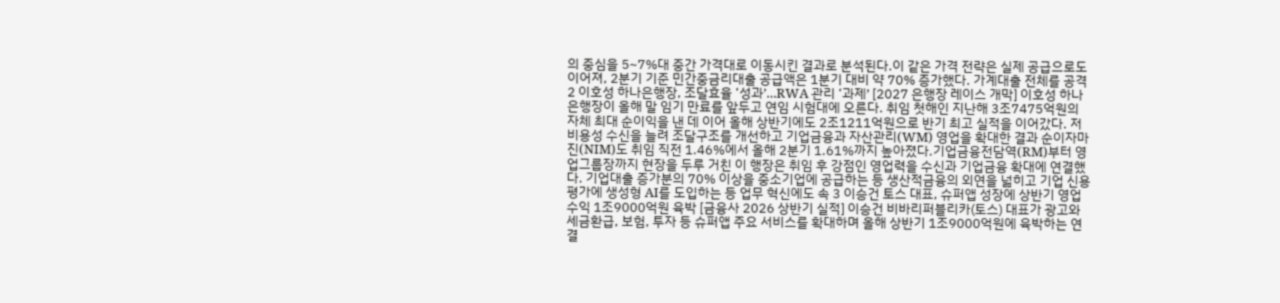의 중심을 5~7%대 중간 가격대로 이동시킨 결과로 분석된다.이 같은 가격 전략은 실제 공급으로도 이어져, 2분기 기준 민간중금리대출 공급액은 1분기 대비 약 70% 증가했다. 가계대출 전체를 공격 2 이호성 하나은행장, 조달효율 ‘성과ʼ…RWA 관리 ‘과제ʼ [2027 은행장 레이스 개막] 이호성 하나은행장이 올해 말 임기 만료를 앞두고 연임 시험대에 오른다. 취임 첫해인 지난해 3조7475억원의 자체 최대 순이익을 낸 데 이어 올해 상반기에도 2조1211억원으로 반기 최고 실적을 이어갔다. 저비용성 수신을 늘려 조달구조를 개선하고 기업금융과 자산관리(WM) 영업을 확대한 결과 순이자마진(NIM)도 취임 직전 1.46%에서 올해 2분기 1.61%까지 높아졌다.기업금융전담역(RM)부터 영업그룹장까지 현장을 두루 거친 이 행장은 취임 후 강점인 영업력을 수신과 기업금융 확대에 연결했다. 기업대출 증가분의 70% 이상을 중소기업에 공급하는 등 생산적금융의 외연을 넓히고 기업 신용평가에 생성형 AI를 도입하는 등 업무 혁신에도 속 3 이승건 토스 대표, 슈퍼앱 성장에 상반기 영업수익 1조9000억원 육박 [금융사 2026 상반기 실적] 이승건 비바리퍼블리카(토스) 대표가 광고와 세금환급, 보험, 투자 등 슈퍼앱 주요 서비스를 확대하며 올해 상반기 1조9000억원에 육박하는 연결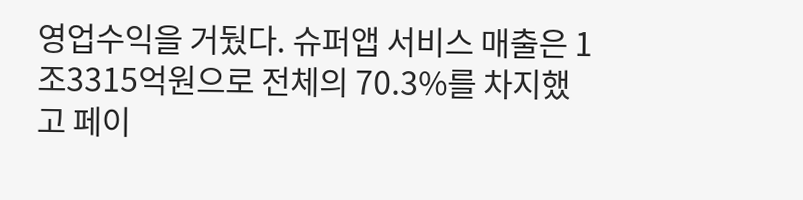영업수익을 거뒀다. 슈퍼앱 서비스 매출은 1조3315억원으로 전체의 70.3%를 차지했고 페이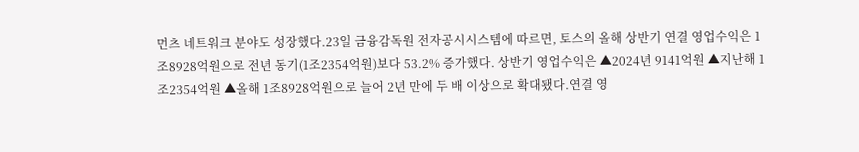먼츠 네트워크 분야도 성장했다.23일 금융감독원 전자공시시스템에 따르면, 토스의 올해 상반기 연결 영업수익은 1조8928억원으로 전년 동기(1조2354억원)보다 53.2% 증가했다. 상반기 영업수익은 ▲2024년 9141억원 ▲지난해 1조2354억원 ▲올해 1조8928억원으로 늘어 2년 만에 두 배 이상으로 확대됐다.연결 영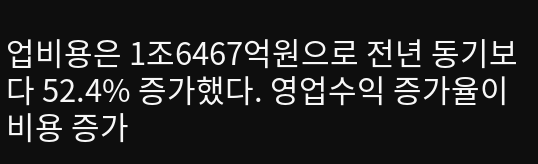업비용은 1조6467억원으로 전년 동기보다 52.4% 증가했다. 영업수익 증가율이 비용 증가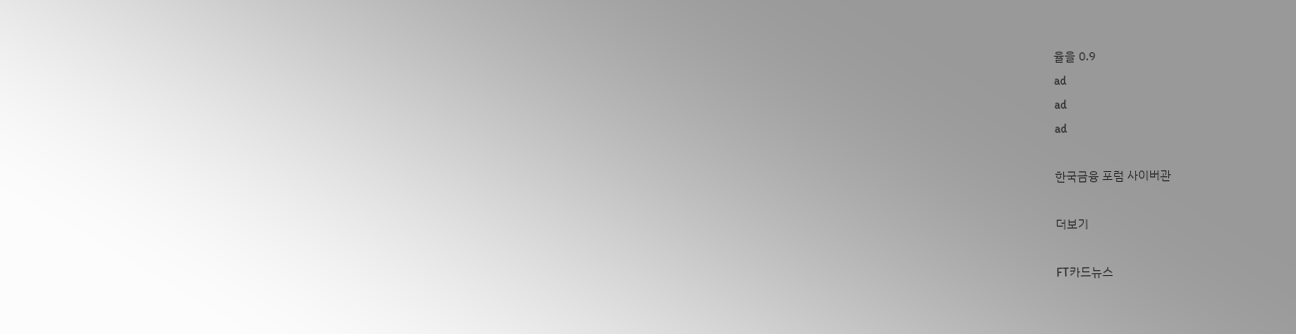율을 0.9
ad
ad
ad

한국금융 포럼 사이버관

더보기

FT카드뉴스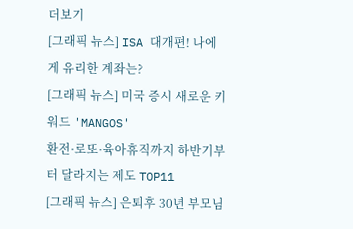더보기
[그래픽 뉴스] ISA 대개편! 나에게 유리한 계좌는?
[그래픽 뉴스] 미국 증시 새로운 키워드 'MANGOS'
환전·로또·육아휴직까지 하반기부터 달라지는 제도 TOP11
[그래픽 뉴스] 은퇴후 30년 부모님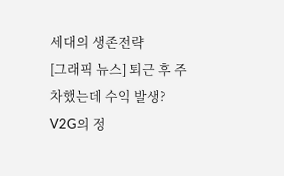세대의 생존전략
[그래픽 뉴스] 퇴근 후 주차했는데 수익 발생? V2G의 정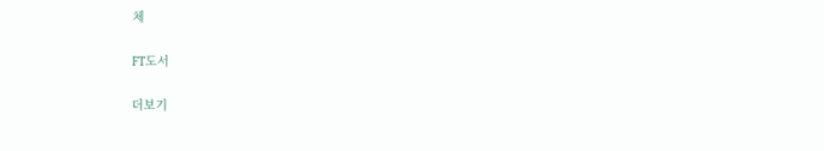체

FT도서

더보기